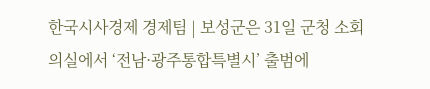한국시사경제 경제팀 | 보성군은 31일 군청 소회의실에서 ‘전남·광주통합특별시’ 출범에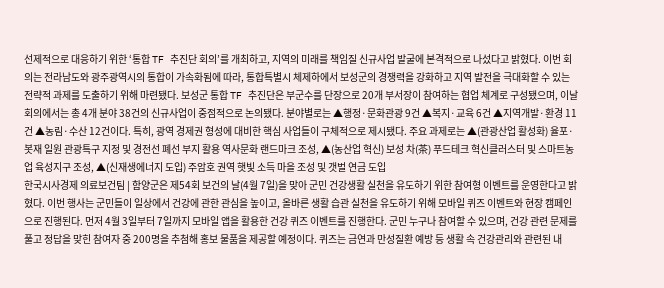선제적으로 대응하기 위한 ‘통합 TF 추진단 회의’를 개최하고, 지역의 미래를 책임질 신규사업 발굴에 본격적으로 나섰다고 밝혔다. 이번 회의는 전라남도와 광주광역시의 통합이 가속화됨에 따라, 통합특별시 체제하에서 보성군의 경쟁력을 강화하고 지역 발전을 극대화할 수 있는 전략적 과제를 도출하기 위해 마련됐다. 보성군 통합 TF 추진단은 부군수를 단장으로 20개 부서장이 참여하는 협업 체계로 구성됐으며, 이날 회의에서는 총 4개 분야 38건의 신규사업이 중점적으로 논의됐다. 분야별로는 ▲행정·문화관광 9건 ▲복지·교육 6건 ▲지역개발·환경 11건 ▲농림·수산 12건이다. 특히, 광역 경제권 형성에 대비한 핵심 사업들이 구체적으로 제시됐다. 주요 과제로는 ▲(관광산업 활성화) 율포·봇재 일원 관광특구 지정 및 경전선 폐선 부지 활용 역사문화 랜드마크 조성, ▲(농산업 혁신) 보성 차(茶) 푸드테크 혁신클러스터 및 스마트농업 육성지구 조성, ▲(신재생에너지 도입) 주암호 권역 햇빛 소득 마을 조성 및 갯벌 연금 도입
한국시사경제 의료보건팀 | 함양군은 제54회 보건의 날(4월 7일)을 맞아 군민 건강생활 실천을 유도하기 위한 참여형 이벤트를 운영한다고 밝혔다. 이번 행사는 군민들이 일상에서 건강에 관한 관심을 높이고, 올바른 생활 습관 실천을 유도하기 위해 모바일 퀴즈 이벤트와 현장 캠페인으로 진행된다. 먼저 4월 3일부터 7일까지 모바일 앱을 활용한 건강 퀴즈 이벤트를 진행한다. 군민 누구나 참여할 수 있으며, 건강 관련 문제를 풀고 정답을 맞힌 참여자 중 200명을 추첨해 홍보 물품을 제공할 예정이다. 퀴즈는 금연과 만성질환 예방 등 생활 속 건강관리와 관련된 내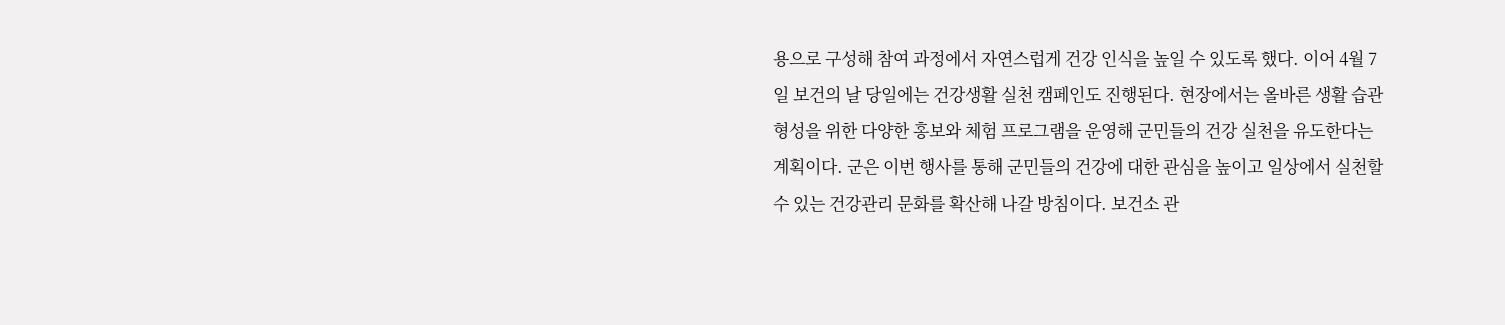용으로 구성해 참여 과정에서 자연스럽게 건강 인식을 높일 수 있도록 했다. 이어 4월 7일 보건의 날 당일에는 건강생활 실천 캠페인도 진행된다. 현장에서는 올바른 생활 습관 형성을 위한 다양한 홍보와 체험 프로그램을 운영해 군민들의 건강 실천을 유도한다는 계획이다. 군은 이번 행사를 통해 군민들의 건강에 대한 관심을 높이고 일상에서 실천할 수 있는 건강관리 문화를 확산해 나갈 방침이다. 보건소 관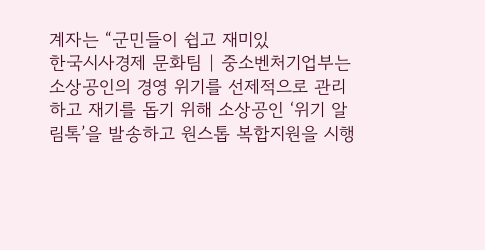계자는 “군민들이 쉽고 재미있
한국시사경제 문화팀 | 중소벤처기업부는 소상공인의 경영 위기를 선제적으로 관리하고 재기를 돕기 위해 소상공인 ‘위기 알림톡’을 발송하고 원스톱 복합지원을 시행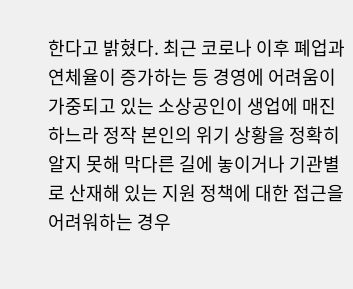한다고 밝혔다. 최근 코로나 이후 폐업과 연체율이 증가하는 등 경영에 어려움이 가중되고 있는 소상공인이 생업에 매진하느라 정작 본인의 위기 상황을 정확히 알지 못해 막다른 길에 놓이거나 기관별로 산재해 있는 지원 정책에 대한 접근을 어려워하는 경우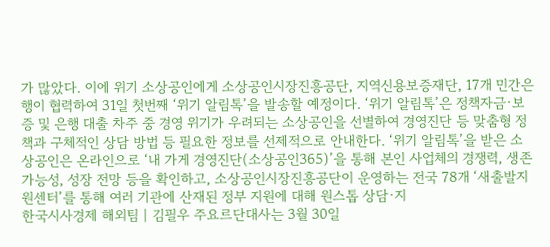가 많았다. 이에 위기 소상공인에게 소상공인시장진흥공단, 지역신용보증재단, 17개 민간은행이 협력하여 31일 첫번째 ‘위기 알림톡’을 발송할 예정이다. ‘위기 알림톡’은 정책자금·보증 및 은행 대출 차주 중 경영 위기가 우려되는 소상공인을 선별하여 경영진단 등 맞춤형 정책과 구체적인 상담 방법 등 필요한 정보를 선제적으로 안내한다. ‘위기 알림톡’을 받은 소상공인은 온라인으로 ‘내 가게 경영진단(소상공인365)’을 통해 본인 사업체의 경쟁력, 생존 가능성, 성장 전망 등을 확인하고, 소상공인시장진흥공단이 운영하는 전국 78개 ‘새출발지원센터’를 통해 여러 기관에 산재된 정부 지원에 대해 원스톱 상담·지
한국시사경제 해외팀 | 김필우 주요르단대사는 3월 30일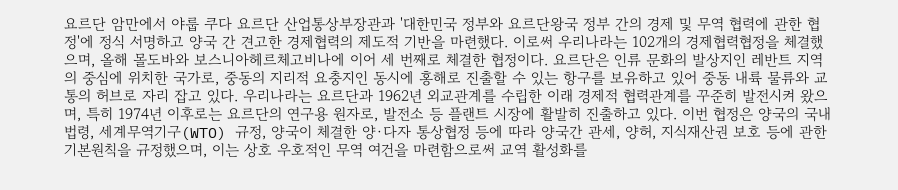요르단 암만에서 야룹 쿠다 요르단 산업통상부장관과 '대한민국 정부와 요르단왕국 정부 간의 경제 및 무역 협력에 관한 협정'에 정식 서명하고 양국 간 견고한 경제협력의 제도적 기반을 마련했다. 이로써 우리나라는 102개의 경제협력협정을 체결했으며, 올해 몰도바와 보스니아헤르체고비나에 이어 세 번째로 체결한 협정이다. 요르단은 인류 문화의 발상지인 레반트 지역의 중심에 위치한 국가로, 중동의 지리적 요충지인 동시에 홍해로 진출할 수 있는 항구를 보유하고 있어 중동 내륙 물류와 교통의 허브로 자리 잡고 있다. 우리나라는 요르단과 1962년 외교관계를 수립한 이래 경제적 협력관계를 꾸준히 발전시켜 왔으며, 특히 1974년 이후로는 요르단의 연구용 원자로, 발전소 등 플랜트 시장에 활발히 진출하고 있다. 이번 협정은 양국의 국내 법령, 세계무역기구(WTO) 규정, 양국이 체결한 양·다자 통상협정 등에 따라 양국간 관세, 양허, 지식재산권 보호 등에 관한 기본원칙을 규정했으며, 이는 상호 우호적인 무역 여건을 마련함으로써 교역 활성화를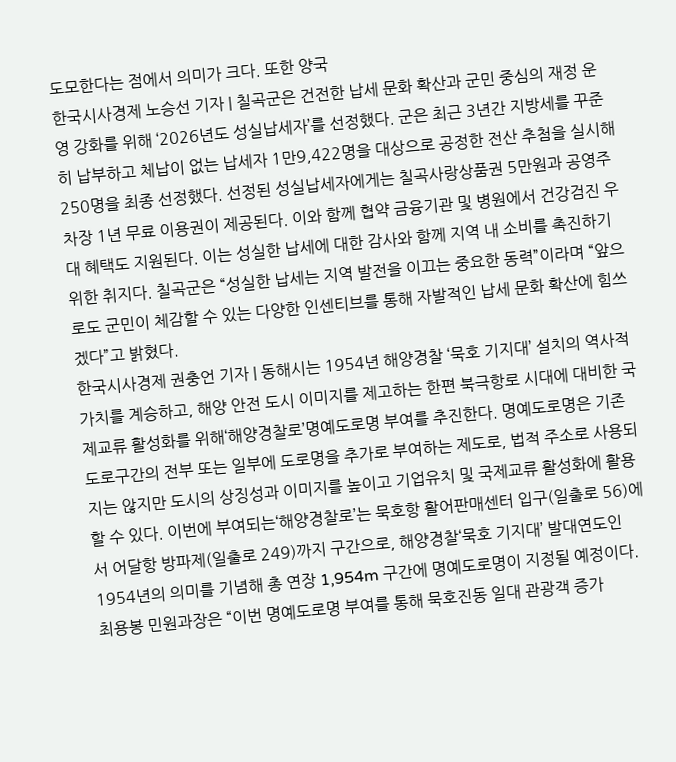도모한다는 점에서 의미가 크다. 또한 양국
한국시사경제 노승선 기자 | 칠곡군은 건전한 납세 문화 확산과 군민 중심의 재정 운영 강화를 위해 ‘2026년도 성실납세자’를 선정했다. 군은 최근 3년간 지방세를 꾸준히 납부하고 체납이 없는 납세자 1만9,422명을 대상으로 공정한 전산 추첨을 실시해 250명을 최종 선정했다. 선정된 성실납세자에게는 칠곡사랑상품권 5만원과 공영주차장 1년 무료 이용권이 제공된다. 이와 함께 협약 금융기관 및 병원에서 건강검진 우대 혜택도 지원된다. 이는 성실한 납세에 대한 감사와 함께 지역 내 소비를 촉진하기 위한 취지다. 칠곡군은 “성실한 납세는 지역 발전을 이끄는 중요한 동력”이라며 “앞으로도 군민이 체감할 수 있는 다양한 인센티브를 통해 자발적인 납세 문화 확산에 힘쓰겠다”고 밝혔다.
한국시사경제 권충언 기자 | 동해시는 1954년 해양경찰 ‘묵호 기지대’ 설치의 역사적 가치를 계승하고, 해양 안전 도시 이미지를 제고하는 한편 북극항로 시대에 대비한 국제교류 활성화를 위해‘해양경찰로’명예도로명 부여를 추진한다. 명예도로명은 기존 도로구간의 전부 또는 일부에 도로명을 추가로 부여하는 제도로, 법적 주소로 사용되지는 않지만 도시의 상징성과 이미지를 높이고 기업유치 및 국제교류 활성화에 활용할 수 있다. 이번에 부여되는‘해양경찰로’는 묵호항 활어판매센터 입구(일출로 56)에서 어달항 방파제(일출로 249)까지 구간으로, 해양경찰‘묵호 기지대’ 발대연도인 1954년의 의미를 기념해 총 연장 1,954m 구간에 명예도로명이 지정될 예정이다. 최용봉 민원과장은 “이번 명예도로명 부여를 통해 묵호진동 일대 관광객 증가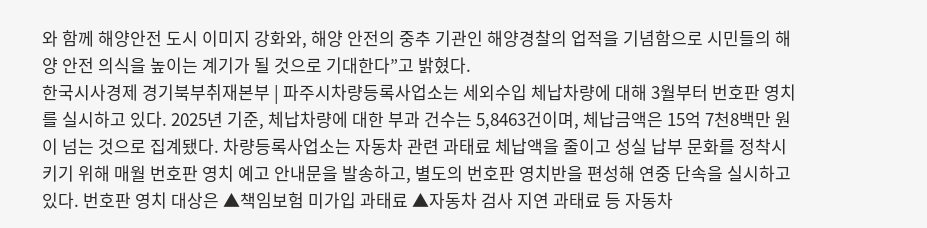와 함께 해양안전 도시 이미지 강화와, 해양 안전의 중추 기관인 해양경찰의 업적을 기념함으로 시민들의 해양 안전 의식을 높이는 계기가 될 것으로 기대한다”고 밝혔다.
한국시사경제 경기북부취재본부 | 파주시차량등록사업소는 세외수입 체납차량에 대해 3월부터 번호판 영치를 실시하고 있다. 2025년 기준, 체납차량에 대한 부과 건수는 5,8463건이며, 체납금액은 15억 7천8백만 원이 넘는 것으로 집계됐다. 차량등록사업소는 자동차 관련 과태료 체납액을 줄이고 성실 납부 문화를 정착시키기 위해 매월 번호판 영치 예고 안내문을 발송하고, 별도의 번호판 영치반을 편성해 연중 단속을 실시하고 있다. 번호판 영치 대상은 ▲책임보험 미가입 과태료 ▲자동차 검사 지연 과태료 등 자동차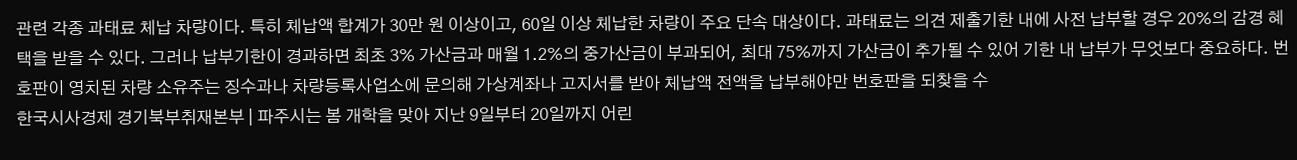관련 각종 과태료 체납 차량이다. 특히 체납액 합계가 30만 원 이상이고, 60일 이상 체납한 차량이 주요 단속 대상이다. 과태료는 의견 제출기한 내에 사전 납부할 경우 20%의 감경 혜택을 받을 수 있다. 그러나 납부기한이 경과하면 최초 3% 가산금과 매월 1.2%의 중가산금이 부과되어, 최대 75%까지 가산금이 추가될 수 있어 기한 내 납부가 무엇보다 중요하다. 번호판이 영치된 차량 소유주는 징수과나 차량등록사업소에 문의해 가상계좌나 고지서를 받아 체납액 전액을 납부해야만 번호판을 되찾을 수
한국시사경제 경기북부취재본부 | 파주시는 봄 개학을 맞아 지난 9일부터 20일까지 어린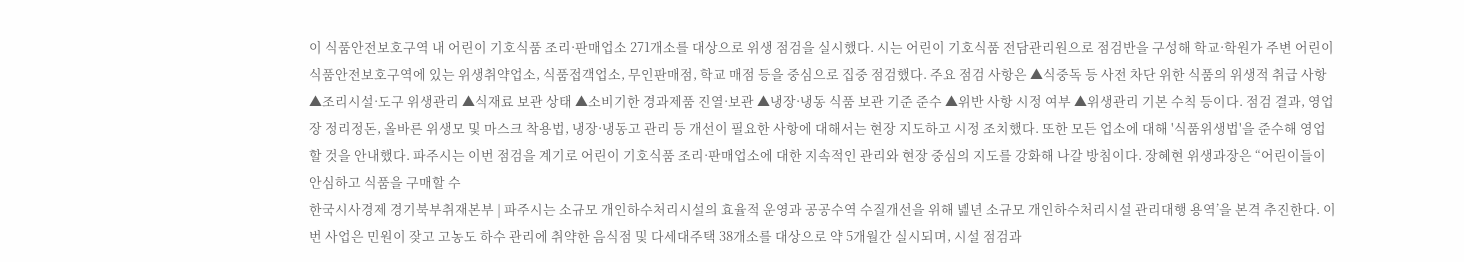이 식품안전보호구역 내 어린이 기호식품 조리·판매업소 271개소를 대상으로 위생 점검을 실시했다. 시는 어린이 기호식품 전담관리원으로 점검반을 구성해 학교·학원가 주변 어린이 식품안전보호구역에 있는 위생취약업소, 식품접객업소, 무인판매점, 학교 매점 등을 중심으로 집중 점검했다. 주요 점검 사항은 ▲식중독 등 사전 차단 위한 식품의 위생적 취급 사항 ▲조리시설·도구 위생관리 ▲식재료 보관 상태 ▲소비기한 경과제품 진열·보관 ▲냉장·냉동 식품 보관 기준 준수 ▲위반 사항 시정 여부 ▲위생관리 기본 수칙 등이다. 점검 결과, 영업장 정리정돈, 올바른 위생모 및 마스크 착용법, 냉장·냉동고 관리 등 개선이 필요한 사항에 대해서는 현장 지도하고 시정 조치했다. 또한 모든 업소에 대해 '식품위생법'을 준수해 영업할 것을 안내했다. 파주시는 이번 점검을 계기로 어린이 기호식품 조리·판매업소에 대한 지속적인 관리와 현장 중심의 지도를 강화해 나갈 방침이다. 장혜현 위생과장은 “어린이들이 안심하고 식품을 구매할 수
한국시사경제 경기북부취재본부 | 파주시는 소규모 개인하수처리시설의 효율적 운영과 공공수역 수질개선을 위해 녪년 소규모 개인하수처리시설 관리대행 용역’을 본격 추진한다. 이번 사업은 민원이 잦고 고농도 하수 관리에 취약한 음식점 및 다세대주택 38개소를 대상으로 약 5개월간 실시되며, 시설 점검과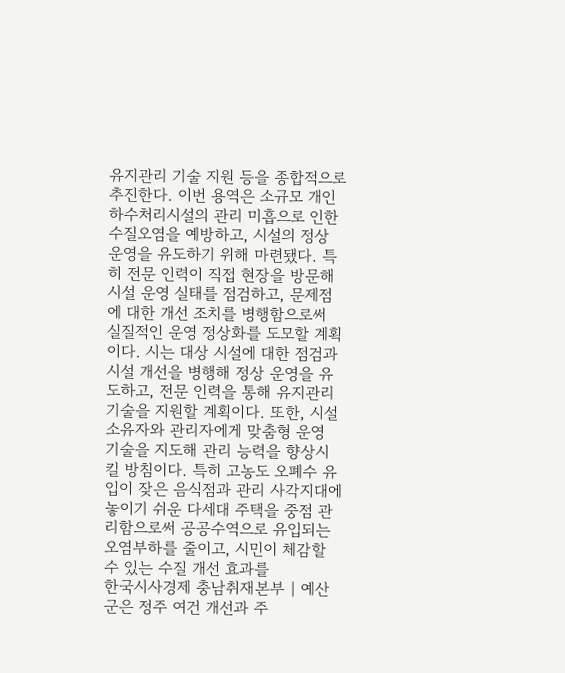유지관리 기술 지원 등을 종합적으로 추진한다. 이번 용역은 소규모 개인하수처리시설의 관리 미흡으로 인한 수질오염을 예방하고, 시설의 정상 운영을 유도하기 위해 마련됐다. 특히 전문 인력이 직접 현장을 방문해 시설 운영 실태를 점검하고, 문제점에 대한 개선 조치를 병행함으로써 실질적인 운영 정상화를 도모할 계획이다. 시는 대상 시설에 대한 점검과 시설 개선을 병행해 정상 운영을 유도하고, 전문 인력을 통해 유지관리 기술을 지원할 계획이다. 또한, 시설 소유자와 관리자에게 맞춤형 운영 기술을 지도해 관리 능력을 향상시킬 방침이다. 특히 고농도 오폐수 유입이 잦은 음식점과 관리 사각지대에 놓이기 쉬운 다세대 주택을 중점 관리함으로써 공공수역으로 유입되는 오염부하를 줄이고, 시민이 체감할 수 있는 수질 개선 효과를
한국시사경제 충남취재본부 | 예산군은 정주 여건 개선과 주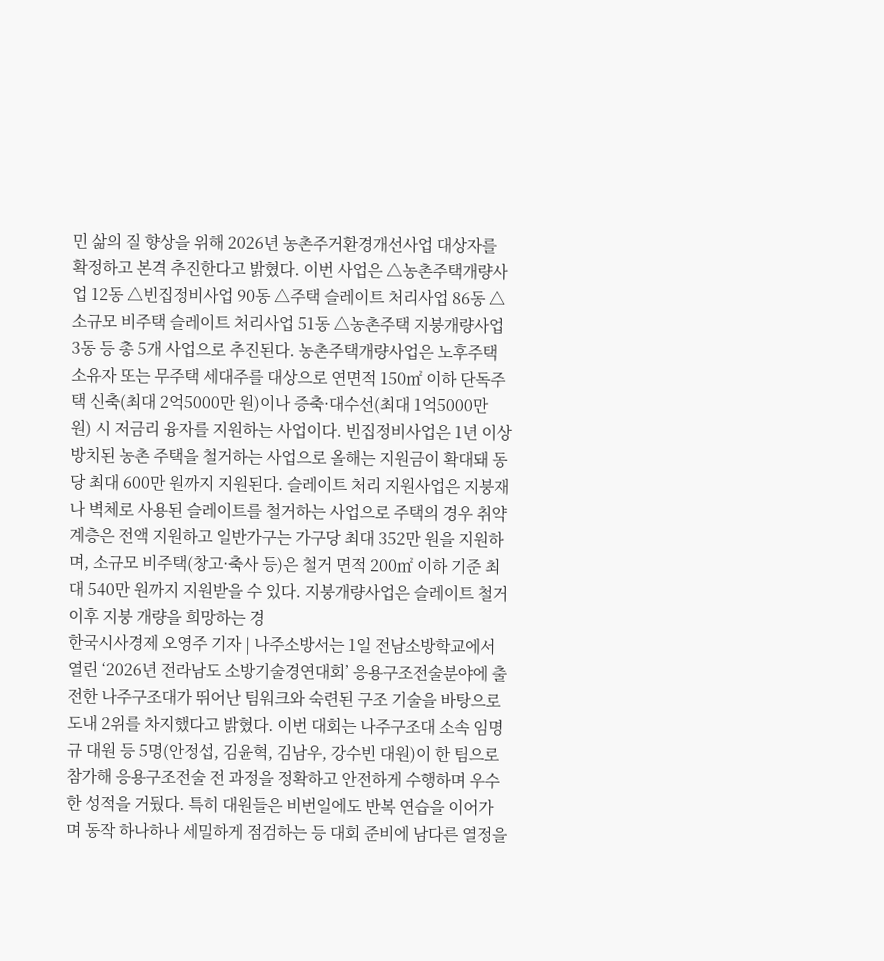민 삶의 질 향상을 위해 2026년 농촌주거환경개선사업 대상자를 확정하고 본격 추진한다고 밝혔다. 이번 사업은 △농촌주택개량사업 12동 △빈집정비사업 90동 △주택 슬레이트 처리사업 86동 △소규모 비주택 슬레이트 처리사업 51동 △농촌주택 지붕개량사업 3동 등 총 5개 사업으로 추진된다. 농촌주택개량사업은 노후주택 소유자 또는 무주택 세대주를 대상으로 연면적 150㎡ 이하 단독주택 신축(최대 2억5000만 원)이나 증축·대수선(최대 1억5000만 원) 시 저금리 융자를 지원하는 사업이다. 빈집정비사업은 1년 이상 방치된 농촌 주택을 철거하는 사업으로 올해는 지원금이 확대돼 동당 최대 600만 원까지 지원된다. 슬레이트 처리 지원사업은 지붕재나 벽체로 사용된 슬레이트를 철거하는 사업으로 주택의 경우 취약계층은 전액 지원하고 일반가구는 가구당 최대 352만 원을 지원하며, 소규모 비주택(창고·축사 등)은 철거 면적 200㎡ 이하 기준 최대 540만 원까지 지원받을 수 있다. 지붕개량사업은 슬레이트 철거 이후 지붕 개량을 희망하는 경
한국시사경제 오영주 기자 | 나주소방서는 1일 전남소방학교에서 열린 ‘2026년 전라남도 소방기술경연대회’ 응용구조전술분야에 출전한 나주구조대가 뛰어난 팀워크와 숙련된 구조 기술을 바탕으로 도내 2위를 차지했다고 밝혔다. 이번 대회는 나주구조대 소속 임명규 대원 등 5명(안정섭, 김윤혁, 김남우, 강수빈 대원)이 한 팀으로 참가해 응용구조전술 전 과정을 정확하고 안전하게 수행하며 우수한 성적을 거뒀다. 특히 대원들은 비번일에도 반복 연습을 이어가며 동작 하나하나 세밀하게 점검하는 등 대회 준비에 남다른 열정을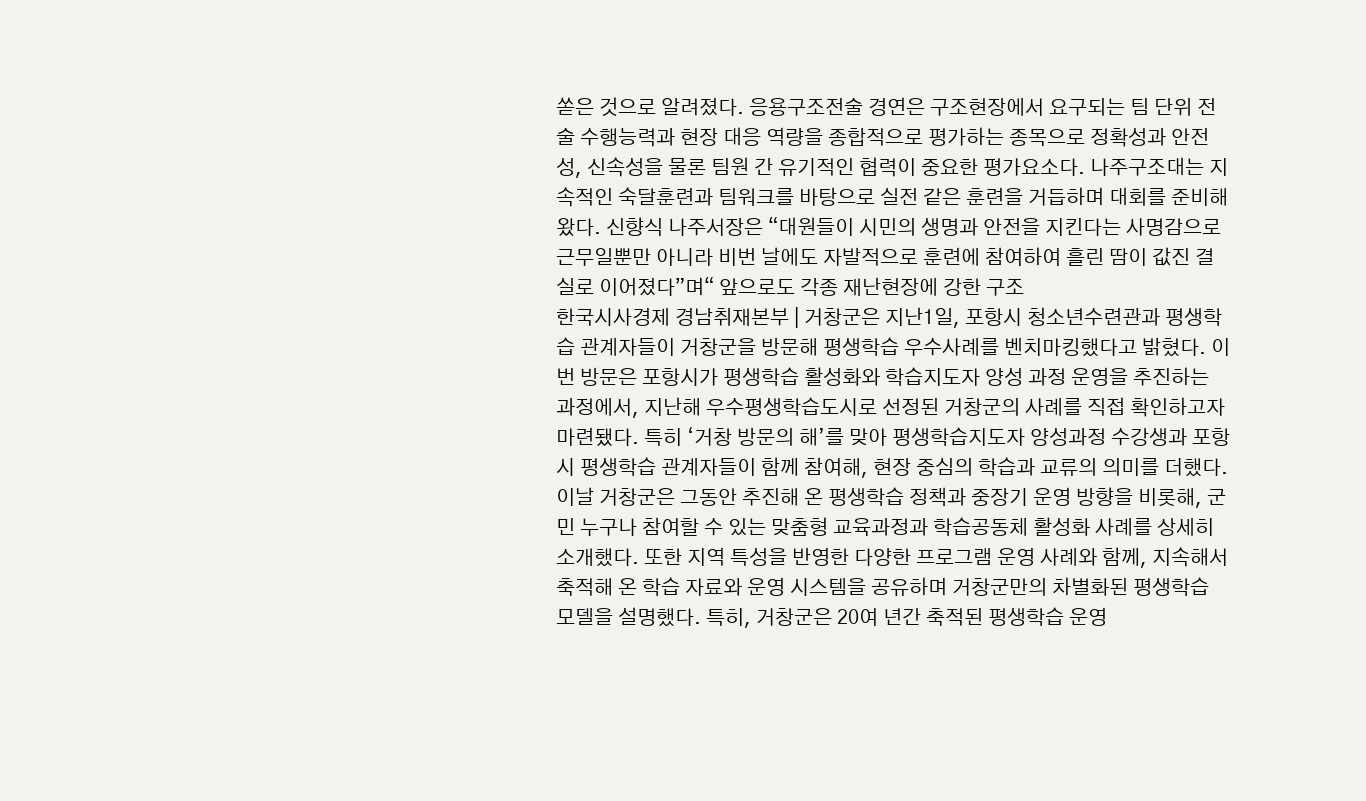쏟은 것으로 알려졌다. 응용구조전술 경연은 구조현장에서 요구되는 팀 단위 전술 수행능력과 현장 대응 역량을 종합적으로 평가하는 종목으로 정확성과 안전성, 신속성을 물론 팀원 간 유기적인 협력이 중요한 평가요소다. 나주구조대는 지속적인 숙달훈련과 팀워크를 바탕으로 실전 같은 훈련을 거듭하며 대회를 준비해 왔다. 신향식 나주서장은 “대원들이 시민의 생명과 안전을 지킨다는 사명감으로 근무일뿐만 아니라 비번 날에도 자발적으로 훈련에 참여하여 흘린 땀이 값진 결실로 이어졌다”며“ 앞으로도 각종 재난현장에 강한 구조
한국시사경제 경남취재본부 | 거창군은 지난1일, 포항시 청소년수련관과 평생학습 관계자들이 거창군을 방문해 평생학습 우수사례를 벤치마킹했다고 밝혔다. 이번 방문은 포항시가 평생학습 활성화와 학습지도자 양성 과정 운영을 추진하는 과정에서, 지난해 우수평생학습도시로 선정된 거창군의 사례를 직접 확인하고자 마련됐다. 특히 ‘거창 방문의 해’를 맞아 평생학습지도자 양성과정 수강생과 포항시 평생학습 관계자들이 함께 참여해, 현장 중심의 학습과 교류의 의미를 더했다. 이날 거창군은 그동안 추진해 온 평생학습 정책과 중장기 운영 방향을 비롯해, 군민 누구나 참여할 수 있는 맞춤형 교육과정과 학습공동체 활성화 사례를 상세히 소개했다. 또한 지역 특성을 반영한 다양한 프로그램 운영 사례와 함께, 지속해서 축적해 온 학습 자료와 운영 시스템을 공유하며 거창군만의 차별화된 평생학습 모델을 설명했다. 특히, 거창군은 20여 년간 축적된 평생학습 운영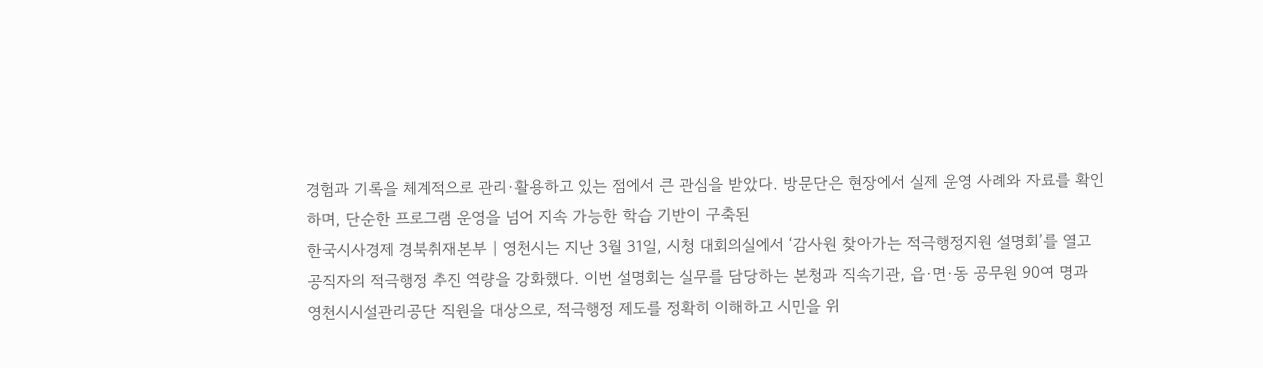경험과 기록을 체계적으로 관리·활용하고 있는 점에서 큰 관심을 받았다. 방문단은 현장에서 실제 운영 사례와 자료를 확인하며, 단순한 프로그램 운영을 넘어 지속 가능한 학습 기반이 구축된
한국시사경제 경북취재본부 | 영천시는 지난 3월 31일, 시청 대회의실에서 ‘감사원 찾아가는 적극행정지원 설명회’를 열고 공직자의 적극행정 추진 역량을 강화했다. 이번 설명회는 실무를 담당하는 본청과 직속기관, 읍·면·동 공무원 90여 명과 영천시시설관리공단 직원을 대상으로, 적극행정 제도를 정확히 이해하고 시민을 위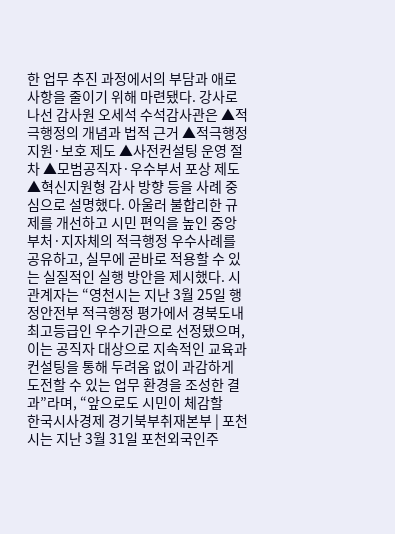한 업무 추진 과정에서의 부담과 애로사항을 줄이기 위해 마련됐다. 강사로 나선 감사원 오세석 수석감사관은 ▲적극행정의 개념과 법적 근거 ▲적극행정 지원·보호 제도 ▲사전컨설팅 운영 절차 ▲모범공직자·우수부서 포상 제도 ▲혁신지원형 감사 방향 등을 사례 중심으로 설명했다. 아울러 불합리한 규제를 개선하고 시민 편익을 높인 중앙부처·지자체의 적극행정 우수사례를 공유하고, 실무에 곧바로 적용할 수 있는 실질적인 실행 방안을 제시했다. 시 관계자는 “영천시는 지난 3월 25일 행정안전부 적극행정 평가에서 경북도내 최고등급인 우수기관으로 선정됐으며, 이는 공직자 대상으로 지속적인 교육과 컨설팅을 통해 두려움 없이 과감하게 도전할 수 있는 업무 환경을 조성한 결과”라며, “앞으로도 시민이 체감할
한국시사경제 경기북부취재본부 | 포천시는 지난 3월 31일 포천외국인주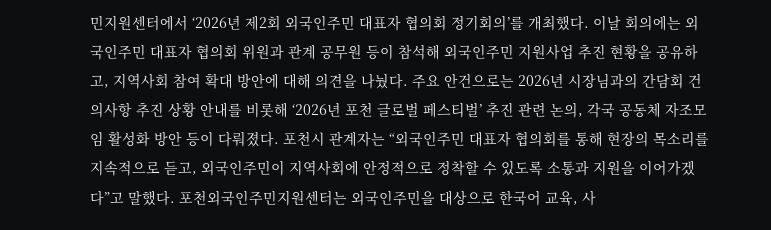민지원센터에서 ‘2026년 제2회 외국인주민 대표자 협의회 정기회의’를 개최했다. 이날 회의에는 외국인주민 대표자 협의회 위원과 관계 공무원 등이 참석해 외국인주민 지원사업 추진 현황을 공유하고, 지역사회 참여 확대 방안에 대해 의견을 나눴다. 주요 안건으로는 2026년 시장님과의 간담회 건의사항 추진 상황 안내를 비롯해 ‘2026년 포천 글로벌 페스티벌’ 추진 관련 논의, 각국 공동체 자조모임 활성화 방안 등이 다뤄졌다. 포천시 관계자는 “외국인주민 대표자 협의회를 통해 현장의 목소리를 지속적으로 듣고, 외국인주민이 지역사회에 안정적으로 정착할 수 있도록 소통과 지원을 이어가겠다”고 말했다. 포천외국인주민지원센터는 외국인주민을 대상으로 한국어 교육, 사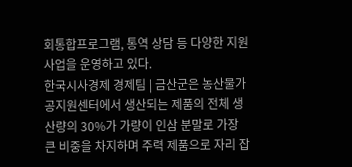회통합프로그램, 통역 상담 등 다양한 지원사업을 운영하고 있다.
한국시사경제 경제팀 | 금산군은 농산물가공지원센터에서 생산되는 제품의 전체 생산량의 30%가 가량이 인삼 분말로 가장 큰 비중을 차지하며 주력 제품으로 자리 잡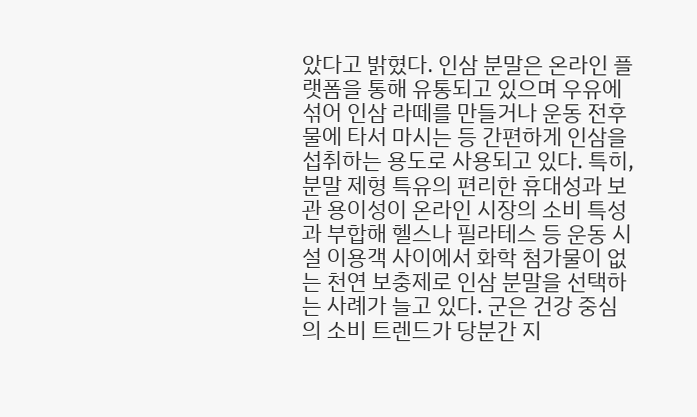았다고 밝혔다. 인삼 분말은 온라인 플랫폼을 통해 유통되고 있으며 우유에 섞어 인삼 라떼를 만들거나 운동 전후 물에 타서 마시는 등 간편하게 인삼을 섭취하는 용도로 사용되고 있다. 특히, 분말 제형 특유의 편리한 휴대성과 보관 용이성이 온라인 시장의 소비 특성과 부합해 헬스나 필라테스 등 운동 시설 이용객 사이에서 화학 첨가물이 없는 천연 보충제로 인삼 분말을 선택하는 사례가 늘고 있다. 군은 건강 중심의 소비 트렌드가 당분간 지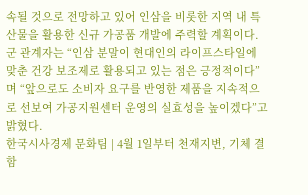속될 것으로 전망하고 있어 인삼을 비롯한 지역 내 특산물을 활용한 신규 가공품 개발에 주력할 계획이다. 군 관계자는 “인삼 분말이 현대인의 라이프스타일에 맞춘 건강 보조제로 활용되고 있는 점은 긍정적이다”며 “앞으로도 소비자 요구를 반영한 제품을 지속적으로 선보여 가공지원센터 운영의 실효성을 높이겠다”고 밝혔다.
한국시사경제 문화팀 | 4월 1일부터 천재지변, 기체 결함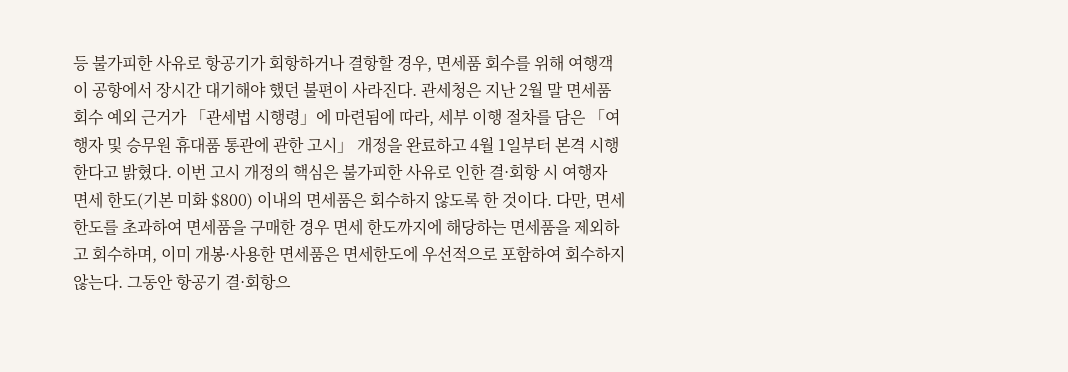등 불가피한 사유로 항공기가 회항하거나 결항할 경우, 면세품 회수를 위해 여행객이 공항에서 장시간 대기해야 했던 불편이 사라진다. 관세청은 지난 2월 말 면세품 회수 예외 근거가 「관세법 시행령」에 마련됨에 따라, 세부 이행 절차를 담은 「여행자 및 승무원 휴대품 통관에 관한 고시」 개정을 완료하고 4월 1일부터 본격 시행한다고 밝혔다. 이번 고시 개정의 핵심은 불가피한 사유로 인한 결·회항 시 여행자 면세 한도(기본 미화 $800) 이내의 면세품은 회수하지 않도록 한 것이다. 다만, 면세 한도를 초과하여 면세품을 구매한 경우 면세 한도까지에 해당하는 면세품을 제외하고 회수하며, 이미 개봉·사용한 면세품은 면세한도에 우선적으로 포함하여 회수하지 않는다. 그동안 항공기 결·회항으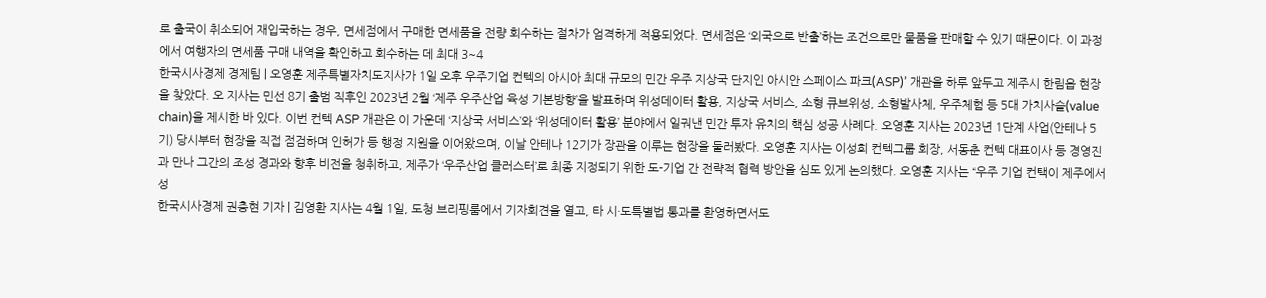로 출국이 취소되어 재입국하는 경우, 면세점에서 구매한 면세품을 전량 회수하는 절차가 엄격하게 적용되었다. 면세점은 ‘외국으로 반출’하는 조건으로만 물품을 판매할 수 있기 때문이다. 이 과정에서 여행자의 면세품 구매 내역을 확인하고 회수하는 데 최대 3~4
한국시사경제 경제팀 | 오영훈 제주특별자치도지사가 1일 오후 우주기업 컨텍의 아시아 최대 규모의 민간 우주 지상국 단지인 아시안 스페이스 파크(ASP)’ 개관을 하루 앞두고 제주시 한림읍 현장을 찾았다. 오 지사는 민선 8기 출범 직후인 2023년 2월 ‘제주 우주산업 육성 기본방향’을 발표하며 위성데이터 활용, 지상국 서비스, 소형 큐브위성, 소형발사체, 우주체험 등 5대 가치사슬(value chain)을 제시한 바 있다. 이번 컨텍 ASP 개관은 이 가운데 ‘지상국 서비스’와 ‘위성데이터 활용’ 분야에서 일궈낸 민간 투자 유치의 핵심 성공 사례다. 오영훈 지사는 2023년 1단계 사업(안테나 5기) 당시부터 현장을 직접 점검하며 인허가 등 행정 지원을 이어왔으며, 이날 안테나 12기가 장관을 이루는 현장을 둘러봤다. 오영훈 지사는 이성희 컨텍그룹 회장, 서동춘 컨텍 대표이사 등 경영진과 만나 그간의 조성 경과와 향후 비전을 청취하고, 제주가 ‘우주산업 클러스터’로 최종 지정되기 위한 도-기업 간 전략적 협력 방안을 심도 있게 논의했다. 오영훈 지사는 “우주 기업 컨택이 제주에서 성
한국시사경제 권충현 기자 | 김영환 지사는 4월 1일, 도청 브리핑룸에서 기자회견을 열고, 타 시·도특별법 통과를 환영하면서도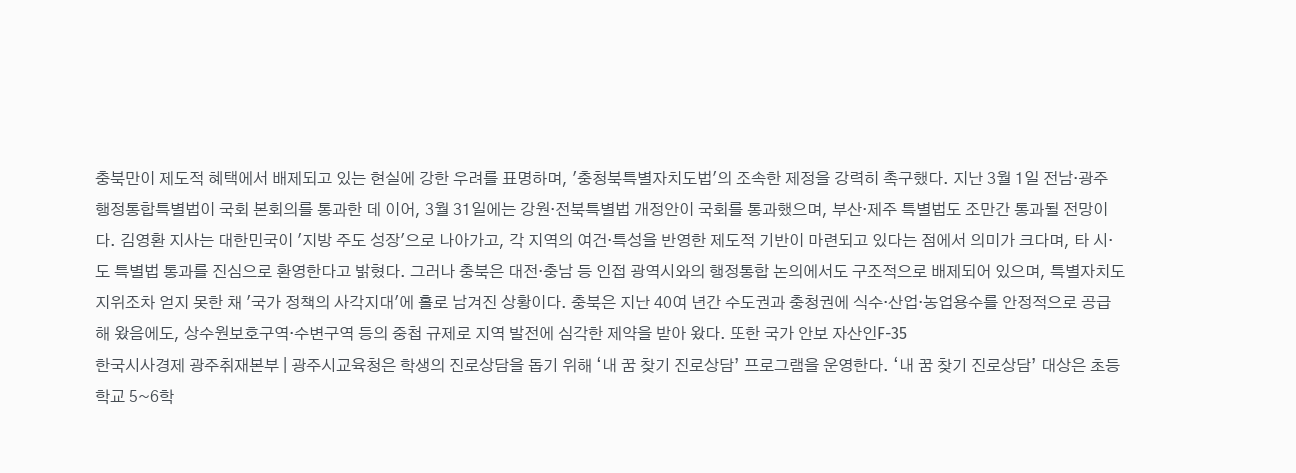충북만이 제도적 혜택에서 배제되고 있는 현실에 강한 우려를 표명하며, '충청북특별자치도법'의 조속한 제정을 강력히 촉구했다. 지난 3월 1일 전남·광주 행정통합특별법이 국회 본회의를 통과한 데 이어, 3월 31일에는 강원·전북특별법 개정안이 국회를 통과했으며, 부산·제주 특별법도 조만간 통과될 전망이다. 김영환 지사는 대한민국이 '지방 주도 성장'으로 나아가고, 각 지역의 여건·특성을 반영한 제도적 기반이 마련되고 있다는 점에서 의미가 크다며, 타 시·도 특별법 통과를 진심으로 환영한다고 밝혔다. 그러나 충북은 대전·충남 등 인접 광역시와의 행정통합 논의에서도 구조적으로 배제되어 있으며, 특별자치도 지위조차 얻지 못한 채 '국가 정책의 사각지대'에 홀로 남겨진 상황이다. 충북은 지난 40여 년간 수도권과 충청권에 식수·산업·농업용수를 안정적으로 공급해 왔음에도, 상수원보호구역·수변구역 등의 중첩 규제로 지역 발전에 심각한 제약을 받아 왔다. 또한 국가 안보 자산인F-35
한국시사경제 광주취재본부 | 광주시교육청은 학생의 진로상담을 돕기 위해 ‘내 꿈 찾기 진로상담’ 프로그램을 운영한다. ‘내 꿈 찾기 진로상담’ 대상은 초등학교 5~6학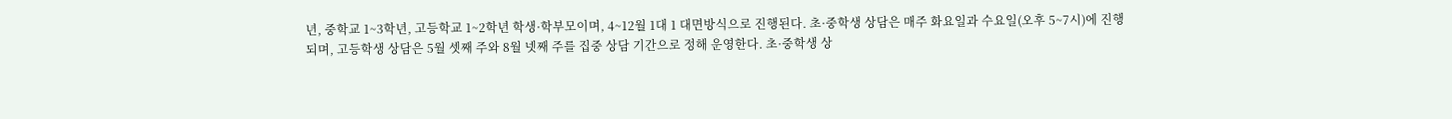년, 중학교 1~3학년, 고등학교 1~2학년 학생·학부모이며, 4~12월 1대 1 대면방식으로 진행된다. 초·중학생 상담은 매주 화요일과 수요일(오후 5~7시)에 진행되며, 고등학생 상담은 5월 셋째 주와 8월 넷째 주를 집중 상담 기간으로 정해 운영한다. 초·중학생 상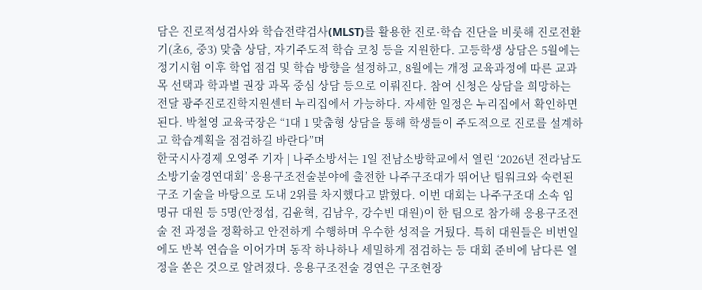담은 진로적성검사와 학습전략검사(MLST)를 활용한 진로·학습 진단을 비롯해 진로전환기(초6, 중3) 맞춤 상담, 자기주도적 학습 코칭 등을 지원한다. 고등학생 상담은 5월에는 정기시험 이후 학업 점검 및 학습 방향을 설정하고, 8월에는 개정 교육과정에 따른 교과목 선택과 학과별 권장 과목 중심 상담 등으로 이뤄진다. 참여 신청은 상담을 희망하는 전달 광주진로진학지원센터 누리집에서 가능하다. 자세한 일정은 누리집에서 확인하면 된다. 박철영 교육국장은 “1대 1 맞춤형 상담을 통해 학생들이 주도적으로 진로를 설계하고 학습계획을 점검하길 바란다”며
한국시사경제 오영주 기자 | 나주소방서는 1일 전남소방학교에서 열린 ‘2026년 전라남도 소방기술경연대회’ 응용구조전술분야에 출전한 나주구조대가 뛰어난 팀워크와 숙련된 구조 기술을 바탕으로 도내 2위를 차지했다고 밝혔다. 이번 대회는 나주구조대 소속 임명규 대원 등 5명(안정섭, 김윤혁, 김남우, 강수빈 대원)이 한 팀으로 참가해 응용구조전술 전 과정을 정확하고 안전하게 수행하며 우수한 성적을 거뒀다. 특히 대원들은 비번일에도 반복 연습을 이어가며 동작 하나하나 세밀하게 점검하는 등 대회 준비에 남다른 열정을 쏟은 것으로 알려졌다. 응용구조전술 경연은 구조현장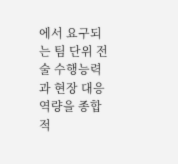에서 요구되는 팀 단위 전술 수행능력과 현장 대응 역량을 종합적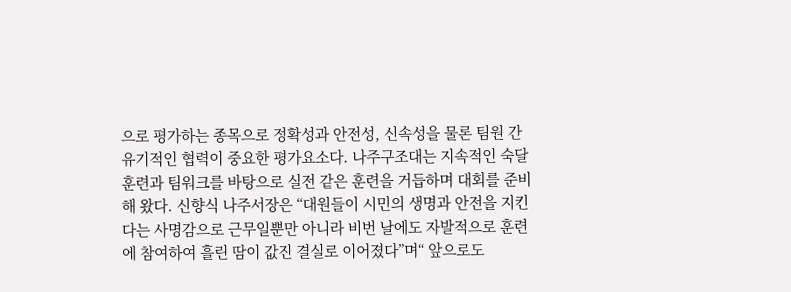으로 평가하는 종목으로 정확성과 안전성, 신속성을 물론 팀원 간 유기적인 협력이 중요한 평가요소다. 나주구조대는 지속적인 숙달훈련과 팀워크를 바탕으로 실전 같은 훈련을 거듭하며 대회를 준비해 왔다. 신향식 나주서장은 “대원들이 시민의 생명과 안전을 지킨다는 사명감으로 근무일뿐만 아니라 비번 날에도 자발적으로 훈련에 참여하여 흘린 땀이 값진 결실로 이어졌다”며“ 앞으로도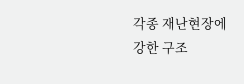각종 재난현장에 강한 구조